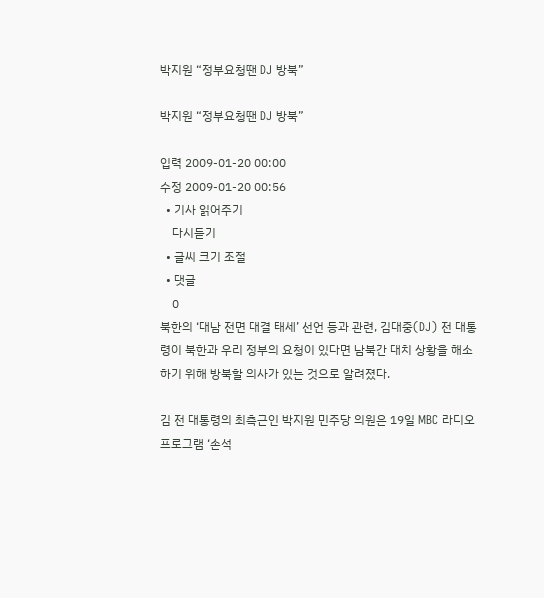박지원 “정부요청땐 DJ 방북”

박지원 “정부요청땐 DJ 방북”

입력 2009-01-20 00:00
수정 2009-01-20 00:56
  • 기사 읽어주기
    다시듣기
  • 글씨 크기 조절
  • 댓글
    0
북한의 ‘대남 전면 대결 태세’ 선언 등과 관련, 김대중(DJ) 전 대통령이 북한과 우리 정부의 요청이 있다면 남북간 대치 상황을 해소하기 위해 방북할 의사가 있는 것으로 알려졌다.

김 전 대통령의 최측근인 박지원 민주당 의원은 19일 MBC 라디오 프로그램 ‘손석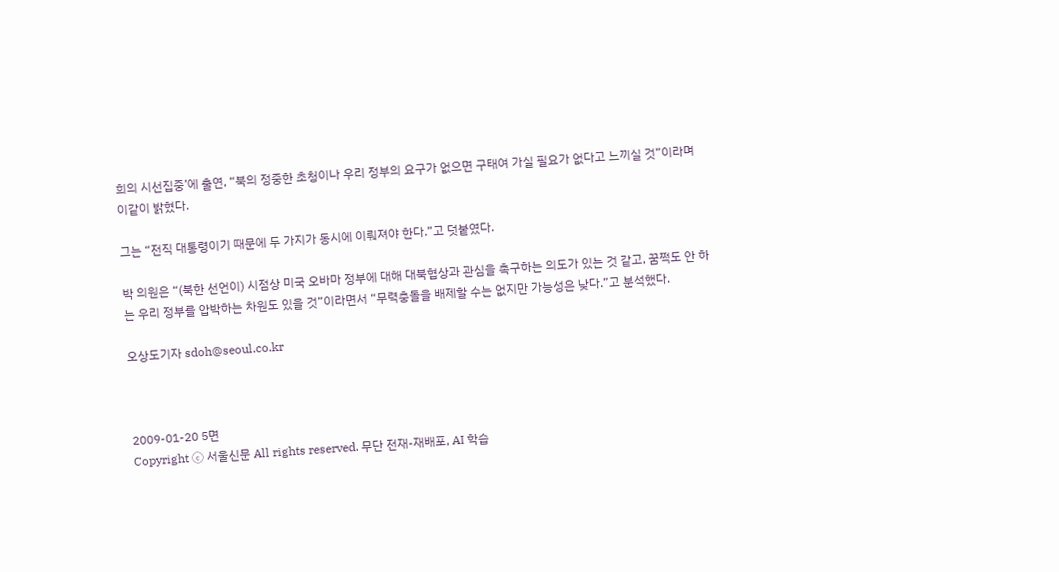희의 시선집중’에 출연, “북의 정중한 초청이나 우리 정부의 요구가 없으면 구태여 가실 필요가 없다고 느끼실 것”이라며 이같이 밝혔다.

그는 “전직 대통령이기 때문에 두 가지가 동시에 이뤄져야 한다.”고 덧붙였다.

박 의원은 “(북한 선언이) 시점상 미국 오바마 정부에 대해 대북협상과 관심을 촉구하는 의도가 있는 것 같고, 꿈쩍도 안 하는 우리 정부를 압박하는 차원도 있을 것”이라면서 “무력충돌을 배제할 수는 없지만 가능성은 낮다.”고 분석했다.

오상도기자 sdoh@seoul.co.kr



2009-01-20 5면
Copyright ⓒ 서울신문 All rights reserved. 무단 전재-재배포, AI 학습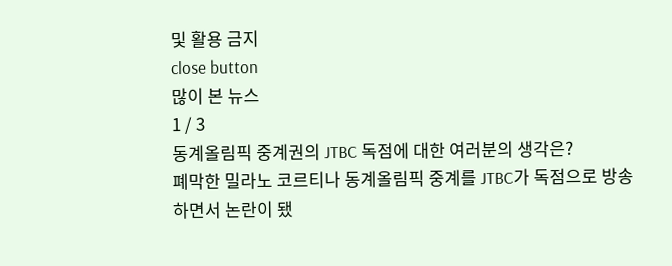및 활용 금지
close button
많이 본 뉴스
1 / 3
동계올림픽 중계권의 JTBC 독점에 대한 여러분의 생각은?
폐막한 밀라노 코르티나 동계올림픽 중계를 JTBC가 독점으로 방송하면서 논란이 됐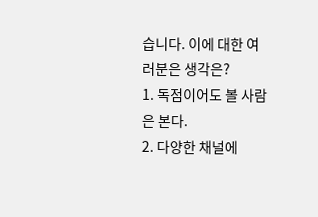습니다. 이에 대한 여러분은 생각은?
1. 독점이어도 볼 사람은 본다.
2. 다양한 채널에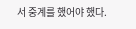서 중계를 했어야 했다.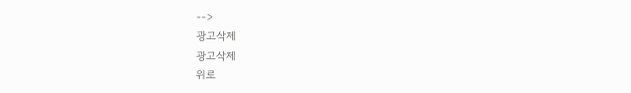-->
광고삭제
광고삭제
위로